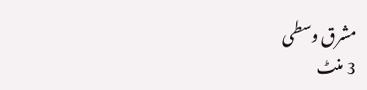مشرق وسطی
3 منٹ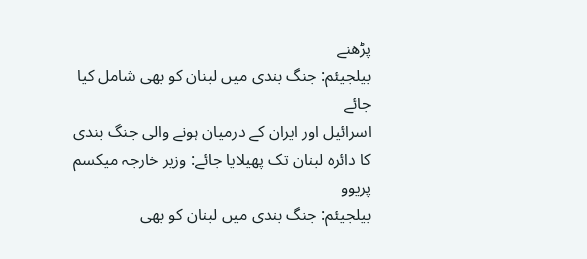پڑھنے
بیلجیئم: جنگ بندی میں لبنان کو بھی شامل کیا جائے
اسرائیل اور ایران کے درمیان ہونے والی جنگ بندی کا دائرہ لبنان تک پھیلایا جائے: وزیر خارجہ میکسم پریوو
بیلجیئم: جنگ بندی میں لبنان کو بھی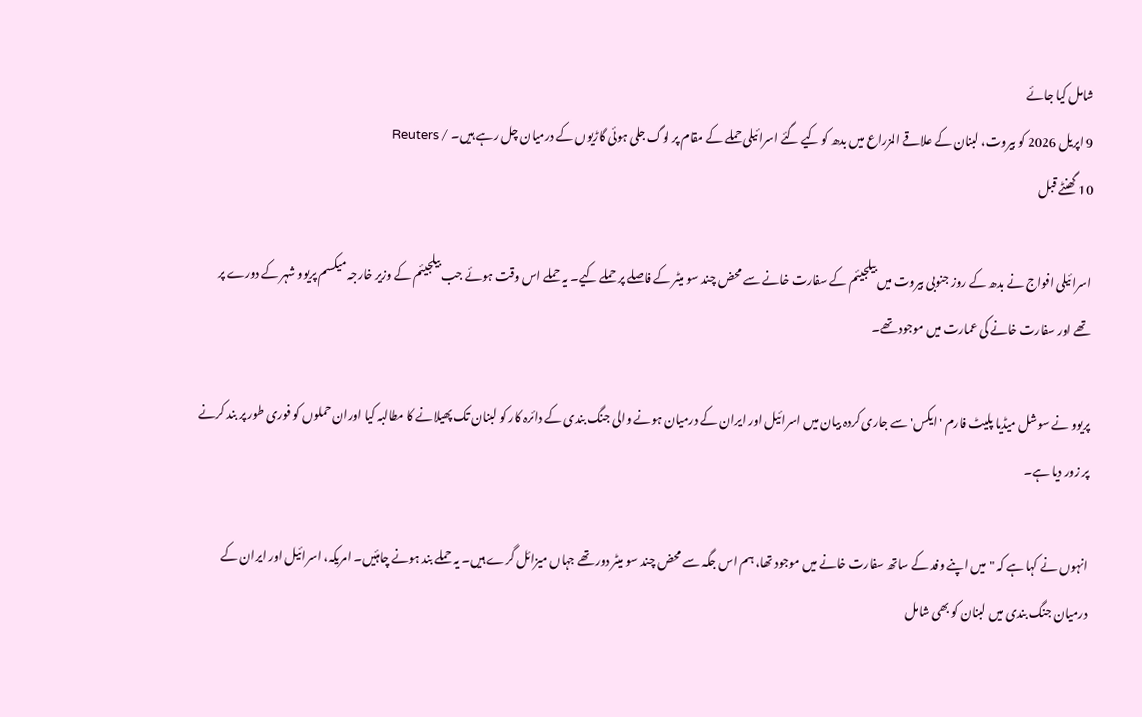شامل کیا جائے
9 اپریل 2026 کو بیروت، لبنان کے علاقے المزراع میں بدھ کو کیے گئے اسرائیلی حملے کے مقام پر لوگ جلی ہوئی گاڑیوں کے درمیان چل رہے ہیں۔ / Reuters
10 گھنٹے قبل

اسرائیلی افواج نے بدھ کے روز جنوبی بیروت میں بیلجیئم کے سفارت خانے سے محض چند سو میٹر کے فاصلے پر حملے کیے۔ یہ حملے اس وقت ہوئے جب بیلجیئم کے وزیر خارجہ میکسم پریوو شہر کے دورے پر تھے اور سفارت خانے کی عمارت میں موجود تھے۔

پریوو نے سوشل میڈیا پلیٹ فارم 'ایکس' سے جاری کردہ بیان میں اسرائیل اور ایران کے درمیان ہونے والی جنگ بندی کے دائرہ کار کو لبنان تک پھیلانے کا مطالبہ کیا اوران حملوں کو فوری طور پر بند کرنے پر زور دیا ہے۔

انہوں نے کہا ہے کہ "میں اپنے وفد کے ساتھ سفارت خانے میں موجود تھا، ہم اس جگہ سے محض چند سو میٹر دور تھے جہاں میزائل گرے ہیں۔ یہ حملے بند ہونے چاہئیں۔ امریکہ، اسرائیل اور ایران کے درمیان جنگ بندی میں لبنان کو بھی شامل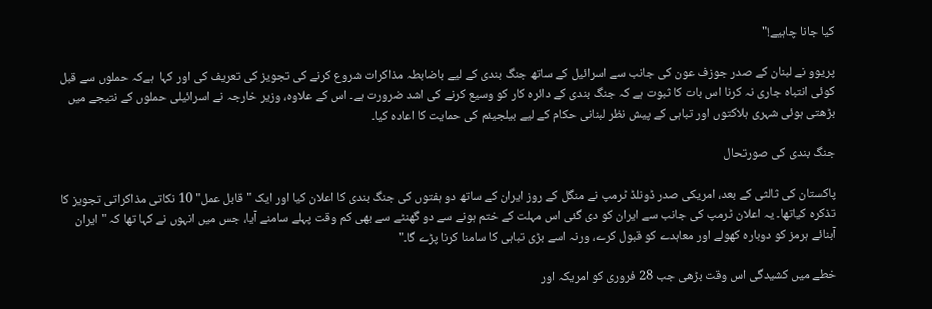کیا جانا چاہیے!"

پریوو نے لبنان کے صدر جوزف عون کی جانب سے اسرائیل کے ساتھ جنگ بندی کے لیے باضابطہ مذاکرات شروع کرنے کی تجویز کی تعریف کی اور کہا  ہےکہ حملوں سے قبل کوئی انتباہ جاری نہ کرنا اس بات کا ثبوت ہے کہ جنگ بندی کے دائرہ کار کو وسیع کرنے کی اشد ضرورت ہے۔ اس کے علاوہ، وزیر خارجہ نے اسرائیلی حملوں کے نتیجے میں بڑھتی ہوئی شہری ہلاکتوں اور تباہی کے پیش نظر لبنانی حکام کے لیے بیلجیئم کی حمایت کا اعادہ کیا۔

جنگ بندی کی صورتحال

پاکستان کی ثالثی کے بعد، امریکی صدر ڈونلڈ ٹرمپ نے منگل کے روز ایران کے ساتھ دو ہفتوں کی جنگ بندی کا اعلان کیا اور ایک "قابل عمل" 10 نکاتی مذاکراتی تجویز کا تذکرہ کیاتھا۔ یہ اعلان ٹرمپ کی جانب سے ایران کو دی گئی اس مہلت کے ختم ہونے سے دو گھنٹے سے بھی کم وقت پہلے سامنے آیا، جس میں انہوں نے کہا تھا کہ "ایران آبنائے ہرمز کو دوبارہ کھولے اور معاہدے کو قبول کرے، ورنہ اسے بڑی تباہی کا سامنا کرنا پڑے گا۔"

خطے میں کشیدگی اس وقت بڑھی جب 28 فروری کو امریکہ اور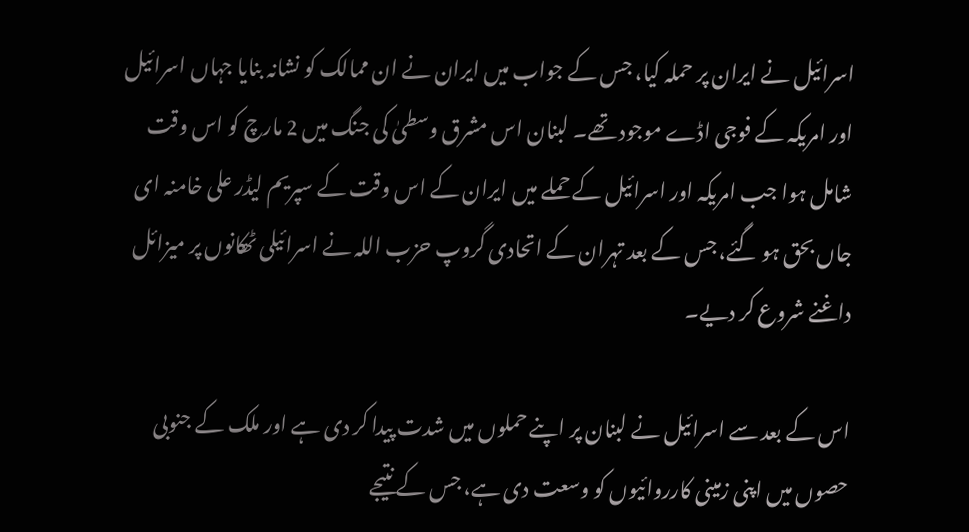اسرائیل نے ایران پر حملہ کیا، جس کے جواب میں ایران نے ان ممالک کو نشانہ بنایا جہاں اسرائیل اور امریکہ کے فوجی اڈے موجود تھے۔ لبنان اس مشرق وسطیٰ کی جنگ میں 2 مارچ کو اس وقت شامل ہوا جب امریکہ اور اسرائیل کے حملے میں ایران کے اس وقت کے سپریم لیڈر علی خامنہ ای جاں بحق ہو گئے، جس کے بعد تہران کے اتحادی گروپ حزب اللہ نے اسرائیلی ٹھکانوں پر میزائل داغنے شروع کر دیے۔

اس کے بعد سے اسرائیل نے لبنان پر اپنے حملوں میں شدت پیدا کر دی ہے اور ملک کے جنوبی حصوں میں اپنی زمینی کارروائیوں کو وسعت دی ہے، جس کے نتیجے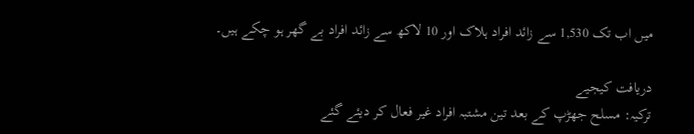میں اب تک 1,530 سے زائد افراد ہلاک اور 10 لاکھ سے زائد افراد بے گھر ہو چکے ہیں۔

دریافت کیجیے
ترکیہ: مسلح جھڑپ کے بعد تین مشتبہ افراد غیر فعال کر دیئے گئے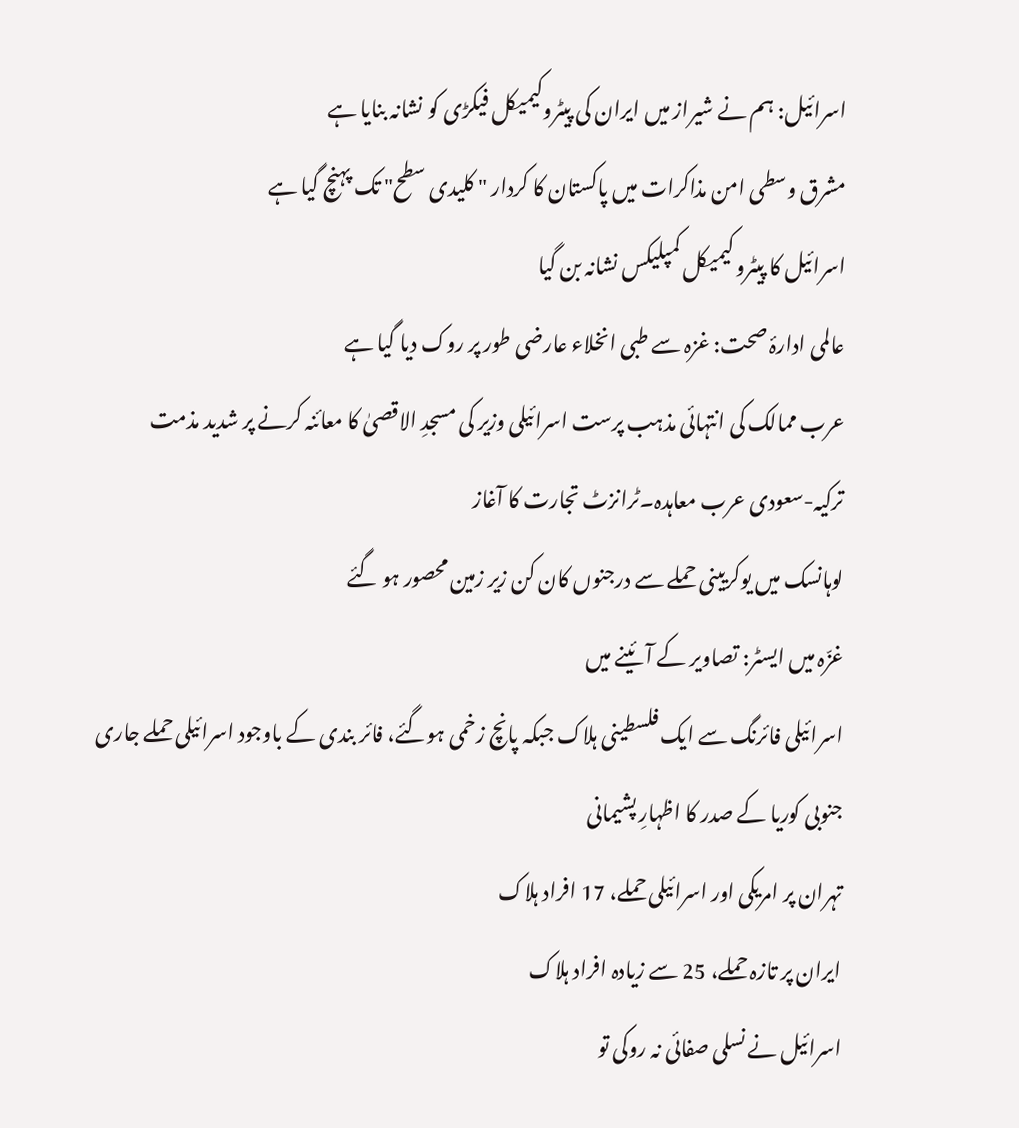اسرائیل: ہم نے شیراز میں ایران کی پیٹروکیمیکل فیکڑی کو نشانہ بنایا ہے
مشرق وسطی امن مذاکرات میں پاکستان کا کردار " کلیدی سطح" تک پہنچ گیا ہے
اسرائیل کا پیٹرو کیمیکل کمپلیکس نشانہ بن گیا
عالمی ادارۂ صحت: غزہ سے طبی انخلاء عارضی طور پر روک دیا گیا ہے
عرب ممالک کی انتہائی مذہب پرست اسرائیلی وزیر کی مسجدِ الاقصیٰ کا معائنہ کرنے پر شدید مذمت
ترکیہ-سعودی عرب معاہدہ۔ٹرانزٹ تجارت کا آغاز
لوہانسک میں یوکریینی حملے سے درجنوں کان کن زیر زمین محصور ہو گئے
غزّہ میں ایسٹر: تصاویر کے آئینے میں
اسرائیلی فائرنگ سے ایک فلسطینی ہلاک جبکہ پانچ زخمی ہوگئے، فائر بندی کے باوجود اسرائیلی حملے جاری
جنوبی کوریا کے صدر کا اظہارِ پشیمانی
تہران پر امریکی اور اسرائیلی حملے، 17 افراد ہلاک
ایران پر تازہ حملے، 25 سے زیادہ افراد ہلاک
اسرائیل نے نسلی صفائی نہ روکی تو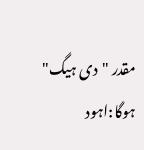مقدر "دی ہیگ" ہوگا:اہود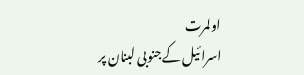اولمرت
اسرائیل کےجنوبی لبنان پر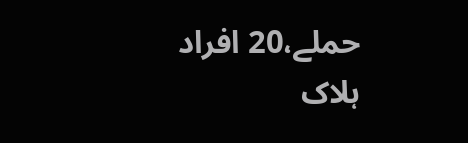حملے،20 افراد ہلاک